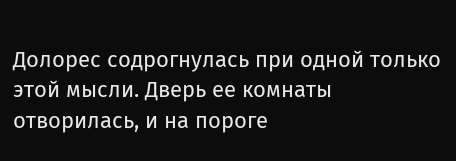Долорес содрогнулась при одной только этой мысли. Дверь ее комнаты отворилась, и на пороге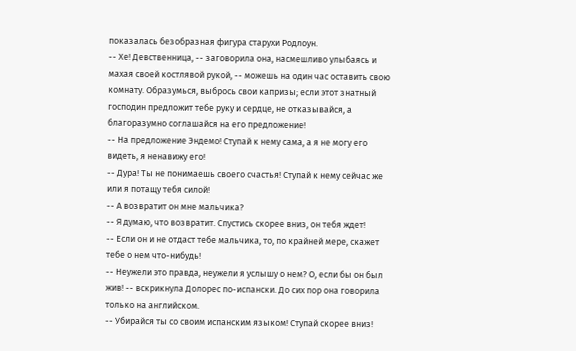показалась безобразная фигура старухи Родлоун.
-- Хе! Девственница, -- заговорила она, насмешливо улыбаясь и махая своей костлявой рукой, -- можешь на один час оставить свою комнату. Образумься, выбрось свои капризы; если этот знатный господин предложит тебе руку и сердце, не отказывайся, а благоразумно соглашайся на его предложение!
-- На предложение Эндемо! Ступай к нему сама, а я не могу его видеть, я ненавижу его!
-- Дура! Ты не понимаешь своего счастья! Ступай к нему сейчас же или я потащу тебя силой!
-- А возвратит он мне мальчика?
-- Я думаю, что возвратит. Спустись скорее вниз, он тебя ждет!
-- Если он и не отдаст тебе мальчика, то, по крайней мере, скажет тебе о нем что-нибудь!
-- Неужели это правда, неужели я услышу о нем? О, если бы он был жив! -- вскрикнула Долорес по-испански. До сих пор она говорила только на английском.
-- Убирайся ты со своим испанским языком! Ступай скорее вниз!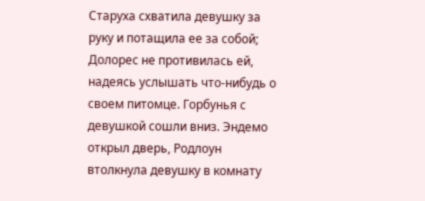Старуха схватила девушку за руку и потащила ее за собой;
Долорес не противилась ей, надеясь услышать что-нибудь о своем питомце. Горбунья с девушкой сошли вниз. Эндемо открыл дверь, Родлоун втолкнула девушку в комнату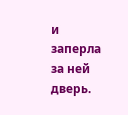и заперла за ней дверь.